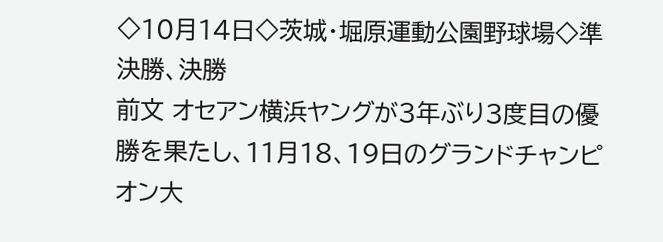◇10月14日◇茨城・堀原運動公園野球場◇準決勝、決勝
前文 オセアン横浜ヤングが3年ぶり3度目の優勝を果たし、11月18、19日のグランドチャンピオン大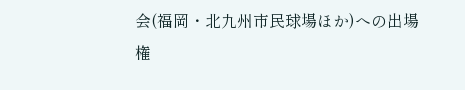会(福岡・北九州市民球場ほか)への出場権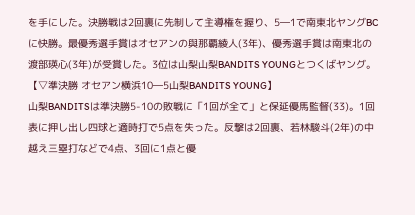を手にした。決勝戦は2回裏に先制して主導権を握り、5―1で南東北ヤングBCに快勝。最優秀選手賞はオセアンの與那覇綾人(3年)、優秀選手賞は南東北の渡部瑛心(3年)が受賞した。3位は山梨山梨BANDITS YOUNGとつくばヤング。
【▽準決勝 オセアン横浜10―5山梨BANDITS YOUNG】
山梨BANDITSは準決勝5-10の敗戦に「1回が全て」と保延優馬監督(33)。1回表に押し出し四球と適時打で5点を失った。反撃は2回裏、若林駿斗(2年)の中越え三塁打などで4点、3回に1点と優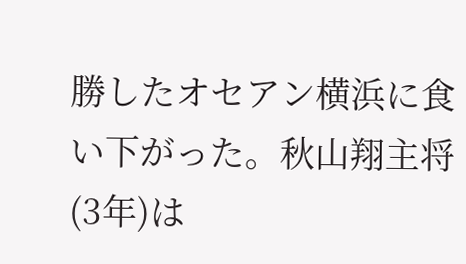勝したオセアン横浜に食い下がった。秋山翔主将(3年)は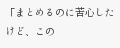「まとめるのに苦心したけど、この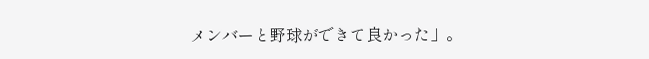メンバーと野球ができて良かった」。